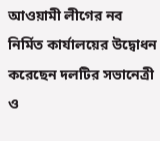আওয়ামী লীগের নব নির্মিত কার্যালয়ের উদ্বোধন করেছেন দলটির সভানেত্রী ও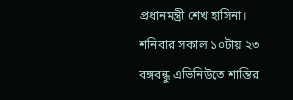প্রধানমন্ত্রী শেখ হাসিনা।
শনিবার সকাল ১০টায় ২৩ বঙ্গবন্ধু এভিনিউতে শান্তির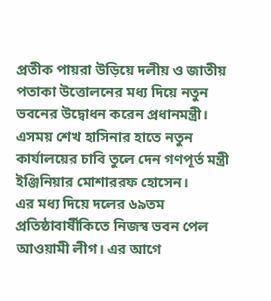প্রতীক পায়রা উড়িয়ে দলীয় ও জাতীয় পতাকা উত্তোলনের মধ্য দিয়ে নতুন ভবনের উদ্বোধন করেন প্রধানমন্ত্রী।
এসময় শেখ হাসিনার হাতে নতুন কার্যালয়ের চাবি তুলে দেন গণপূর্ত মন্ত্রী ইঞ্জিনিয়ার মোশাররফ হোসেন।
এর মধ্য দিয়ে দলের ৬৯তম প্রতিষ্ঠাবার্ষীকিতে নিজস্ব ভবন পেল আওয়ামী লীগ। এর আগে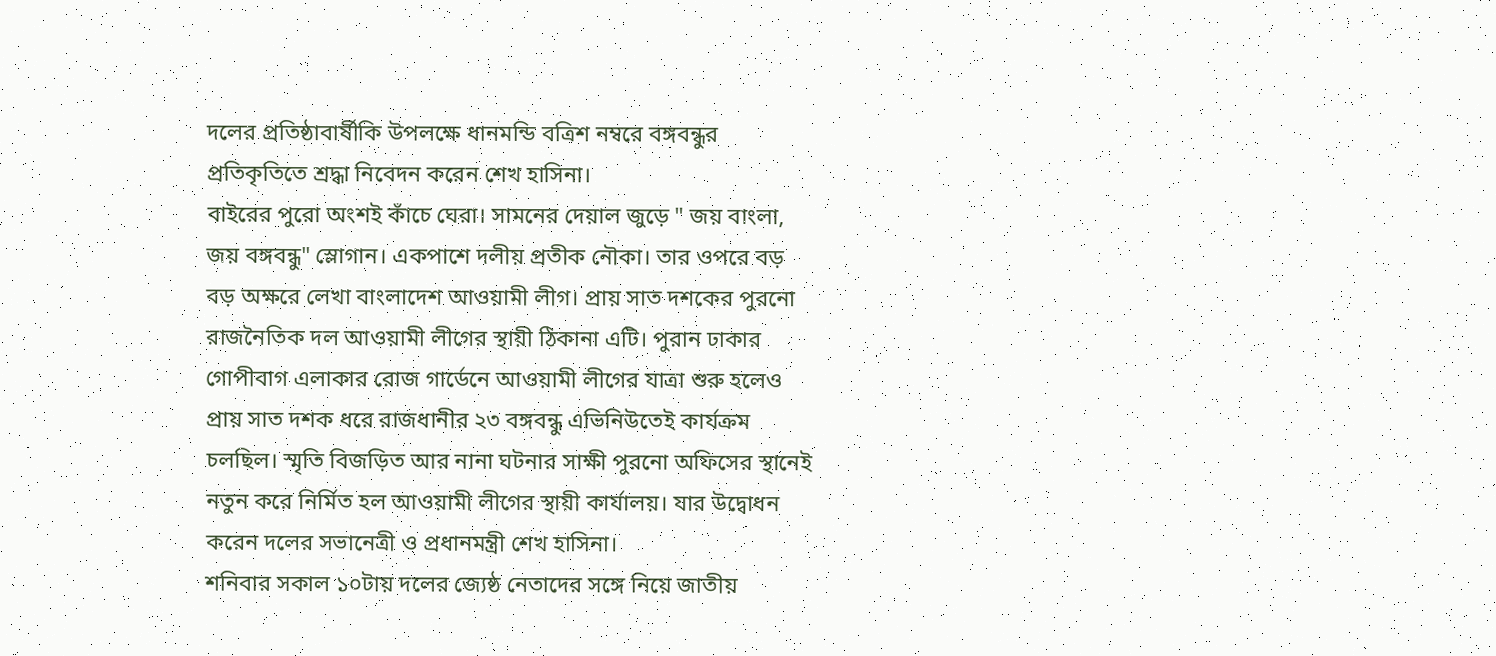দলের প্রতিষ্ঠাবার্ষীকি উপলক্ষে ধানমন্ডি বত্রিশ নম্বরে বঙ্গবন্ধুর প্রতিকৃতিতে শ্রদ্ধা নিবেদন করেন শেখ হাসিনা।
বাইরের পুরো অংশই কাঁচে ঘেরা। সামনের দেয়াল জুড়ে " জয় বাংলা, জয় বঙ্গবন্ধু" স্লোগান। একপাশে দলীয় প্রতীক নৌকা। তার ওপরে বড় বড় অক্ষরে লেখা বাংলাদেশ আওয়ামী লীগ। প্রায় সাত দশকের পুরনো রাজনৈতিক দল আওয়ামী লীগের স্থায়ী ঠিকানা এটি। পুরান ঢাকার গোপীবাগ এলাকার রোজ গার্ডেনে আওয়ামী লীগের যাত্রা শুরু হলেও প্রায় সাত দশক ধরে রাজধানীর ২৩ বঙ্গবন্ধু এভিনিউতেই কার্যক্রম চলছিল। স্মৃতি বিজড়িত আর নানা ঘটনার সাক্ষী পুরনো অফিসের স্থানেই নতুন করে নির্মিত হল আওয়ামী লীগের স্থায়ী কার্যালয়। যার উদ্বোধন করেন দলের সভানেত্রী ও প্রধানমন্ত্রী শেখ হাসিনা।
শনিবার সকাল ১০টায় দলের জ্যেষ্ঠ নেতাদের সঙ্গে নিয়ে জাতীয়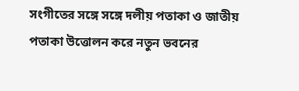সংগীতের সঙ্গে সঙ্গে দলীয় পতাকা ও জাতীয় পতাকা উত্তোলন করে নতুন ভবনের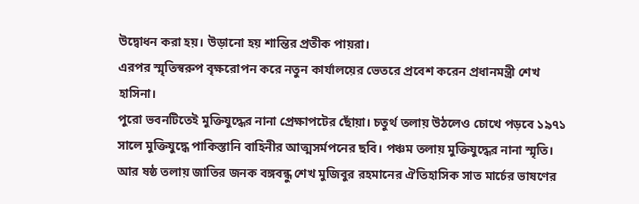উদ্বোধন করা হয়। উড়ানো হয় শান্তির প্রতীক পায়রা।
এরপর স্মৃতিস্বরুপ বৃক্ষরোপন করে নতুন কার্যালয়ের ভেতরে প্রবেশ করেন প্রধানমন্ত্রী শেখ হাসিনা।
পুরো ভবনটিতেই মুক্তিযুদ্ধের নানা প্রেক্ষাপটের ছোঁয়া। চতুর্থ তলায় উঠলেও চোখে পড়বে ১৯৭১ সালে মুক্তিযুদ্ধে পাকিস্তানি বাহিনীর আত্মসর্মপনের ছবি। পঞ্চম তলায় মুক্তিযুদ্ধের নানা স্মৃতি। আর ষষ্ঠ তলায় জাতির জনক বঙ্গবন্ধু শেখ মুজিবুর রহমানের ঐতিহাসিক সাত মার্চের ভাষণের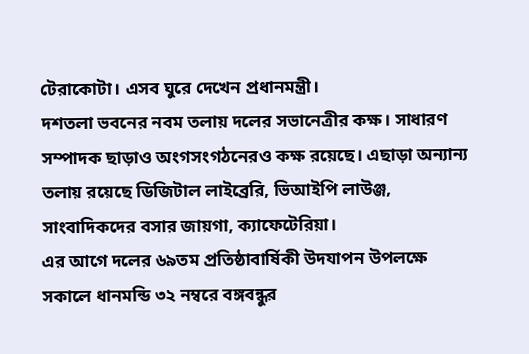টেরাকোটা। এসব ঘুরে দেখেন প্রধানমন্ত্রী।
দশতলা ভবনের নবম তলায় দলের সভানেত্রীর কক্ষ। সাধারণ সম্পাদক ছাড়াও অংগসংগঠনেরও কক্ষ রয়েছে। এছাড়া অন্যান্য তলায় রয়েছে ডিজিটাল লাইব্রেরি, ভিআইপি লাউঞ্জ, সাংবাদিকদের বসার জায়গা, ক্যাফেটেরিয়া।
এর আগে দলের ৬৯তম প্রতিষ্ঠাবার্ষিকী উদযাপন উপলক্ষে সকালে ধানমন্ডি ৩২ নম্বরে বঙ্গবন্ধুর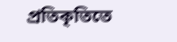প্রতিকৃতিতে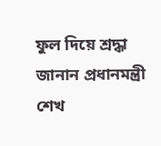ফুল দিয়ে শ্রদ্ধা জানান প্রধানমন্ত্রী শেখ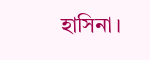হাসিনা।